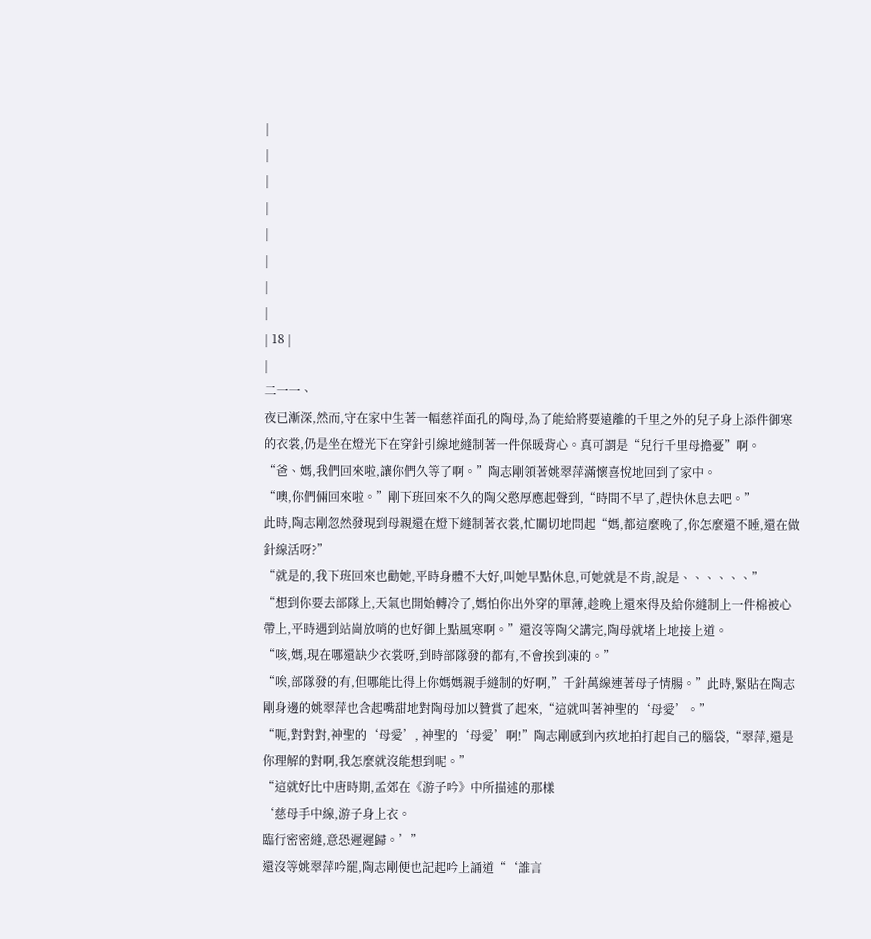|
|
|
|
|
|
|
|
| 18 |
|
二一一、
夜已漸深,然而,守在家中生著一幅慈祥面孔的陶母,為了能給將要遠離的千里之外的兒子身上添件御寒的衣裳,仍是坐在燈光下在穿針引線地縫制著一件保暖背心。真可謂是“兒行千里母擔憂”啊。
“爸、媽,我們回來啦,讓你們久等了啊。”陶志剛領著姚翠萍滿懷喜悅地回到了家中。
“噢,你們倆回來啦。”剛下班回來不久的陶父憨厚應起聲到,“時間不早了,趕快休息去吧。”
此時,陶志剛忽然發現到母親還在燈下縫制著衣裳,忙關切地問起“媽,都這麼晚了,你怎麼還不睡,還在做針線活呀?”
“就是的,我下班回來也勸她,平時身體不大好,叫她早點休息,可她就是不肯,說是、、、、、、”
“想到你要去部隊上,天氣也開始轉冷了,媽怕你出外穿的單薄,趁晚上還來得及給你縫制上一件棉被心帶上,平時遇到站崗放哨的也好御上點風寒啊。”還沒等陶父講完,陶母就堵上地接上道。
“咳,媽,現在哪還缺少衣裳呀,到時部隊發的都有,不會挨到凍的。”
“唉,部隊發的有,但哪能比得上你媽媽親手縫制的好啊,”千針萬線連著母子情腸。”此時,緊貼在陶志剛身邊的姚翠萍也含起嘴甜地對陶母加以贊賞了起來,“這就叫著神聖的‘母愛’。”
“呃,對對對,神聖的‘母愛’, 神聖的‘母愛’啊!”陶志剛感到內疚地拍打起自己的腦袋,“翠萍,還是你理解的對啊,我怎麼就沒能想到呢。”
“這就好比中唐時期,孟郊在《游子吟》中所描述的那樣
‘慈母手中線,游子身上衣。
臨行密密縫,意恐遲遲歸。’”
還沒等姚翠萍吟罷,陶志剛便也記起吟上誦道“‘誰言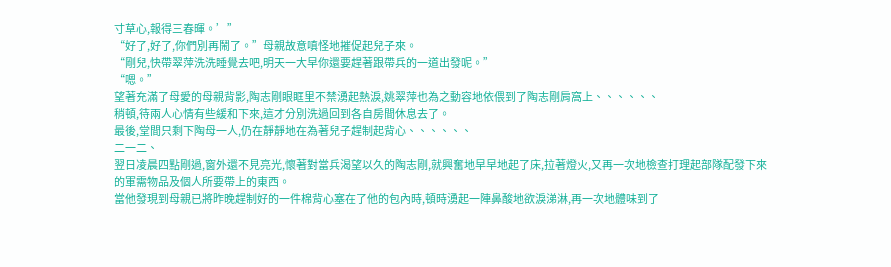寸草心,報得三春暉。’”
“好了,好了,你們別再鬧了。”母親故意嗔怪地摧促起兒子來。
“剛兒,快帶翠萍洗洗睡覺去吧,明天一大早你還要趕著跟帶兵的一道出發呢。”
“嗯。”
望著充滿了母愛的母親背影,陶志剛眼眶里不禁湧起熱淚,姚翠萍也為之動容地依偎到了陶志剛肩窩上、、、、、、
稍頓,待兩人心情有些緩和下來,這才分別洗過回到各自房間休息去了。
最後,堂間只剩下陶母一人,仍在靜靜地在為著兒子趕制起背心、、、、、、
二一二、
翌日凌晨四點剛過,窗外還不見亮光,懷著對當兵渴望以久的陶志剛,就興奮地早早地起了床,拉著燈火,又再一次地檢查打理起部隊配發下來的軍需物品及個人所要帶上的東西。
當他發現到母親已將昨晚趕制好的一件棉背心塞在了他的包內時,頓時湧起一陣鼻酸地欲淚涕淋,再一次地體味到了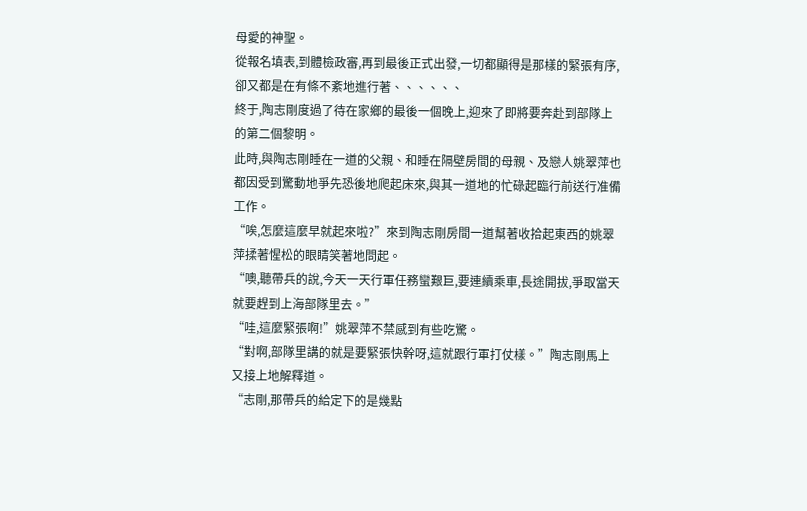母愛的神聖。
從報名填表,到體檢政審,再到最後正式出發,一切都顯得是那樣的緊張有序,卻又都是在有條不紊地進行著、、、、、、
終于,陶志剛度過了待在家鄉的最後一個晚上,迎來了即將要奔赴到部隊上的第二個黎明。
此時,與陶志剛睡在一道的父親、和睡在隔壁房間的母親、及戀人姚翠萍也都因受到驚動地爭先恐後地爬起床來,與其一道地的忙碌起臨行前送行准備工作。
“唉,怎麼這麼早就起來啦?”來到陶志剛房間一道幫著收拾起東西的姚翠萍揉著惺松的眼睛笑著地問起。
“噢,聽帶兵的說,今天一天行軍任務蠻艱巨,要連續乘車,長途開拔,爭取當天就要趕到上海部隊里去。”
“哇,這麼緊張啊!”姚翠萍不禁感到有些吃驚。
“對啊,部隊里講的就是要緊張快幹呀,這就跟行軍打仗樣。”陶志剛馬上又接上地解釋道。
“志剛,那帶兵的給定下的是幾點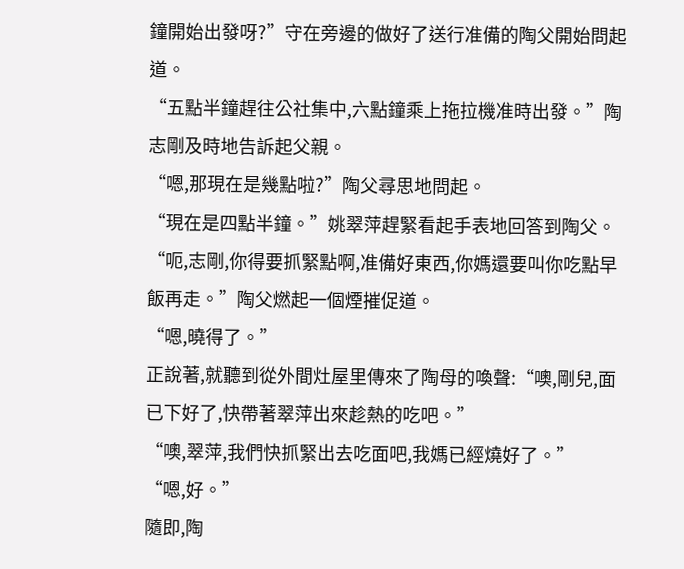鐘開始出發呀?”守在旁邊的做好了送行准備的陶父開始問起道。
“五點半鐘趕往公社集中,六點鐘乘上拖拉機准時出發。”陶志剛及時地告訴起父親。
“嗯,那現在是幾點啦?”陶父尋思地問起。
“現在是四點半鐘。”姚翠萍趕緊看起手表地回答到陶父。
“呃,志剛,你得要抓緊點啊,准備好東西,你媽還要叫你吃點早飯再走。”陶父燃起一個煙摧促道。
“嗯,曉得了。”
正說著,就聽到從外間灶屋里傳來了陶母的喚聲:“噢,剛兒,面已下好了,快帶著翠萍出來趁熱的吃吧。”
“噢,翠萍,我們快抓緊出去吃面吧,我媽已經燒好了。”
“嗯,好。”
隨即,陶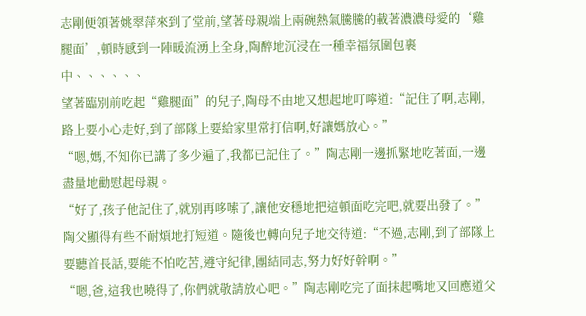志剛便領著姚翠萍來到了堂前,望著母親端上兩碗熱氣騰騰的載著濃濃母愛的‘雞腿面’,頓時感到一陣暖流湧上全身,陶醉地沉浸在一種幸福氛圍包裹中、、、、、、
望著臨別前吃起“雞腿面”的兒子,陶母不由地又想起地叮嚀道:“記住了啊,志剛,路上要小心走好,到了部隊上要給家里常打信啊,好讓媽放心。”
“嗯,媽,不知你已講了多少遍了,我都已記住了。”陶志剛一邊抓緊地吃著面,一邊盡量地勸慰起母親。
“好了,孩子他記住了,就別再哆嗦了,讓他安穩地把這頓面吃完吧,就要出發了。”陶父顯得有些不耐煩地打短道。隨後也轉向兒子地交待道:“不過,志剛,到了部隊上要聽首長話,要能不怕吃苦,遵守紀律,團結同志,努力好好幹啊。”
“嗯,爸,這我也曉得了,你們就敬請放心吧。”陶志剛吃完了面抹起嘴地又回應道父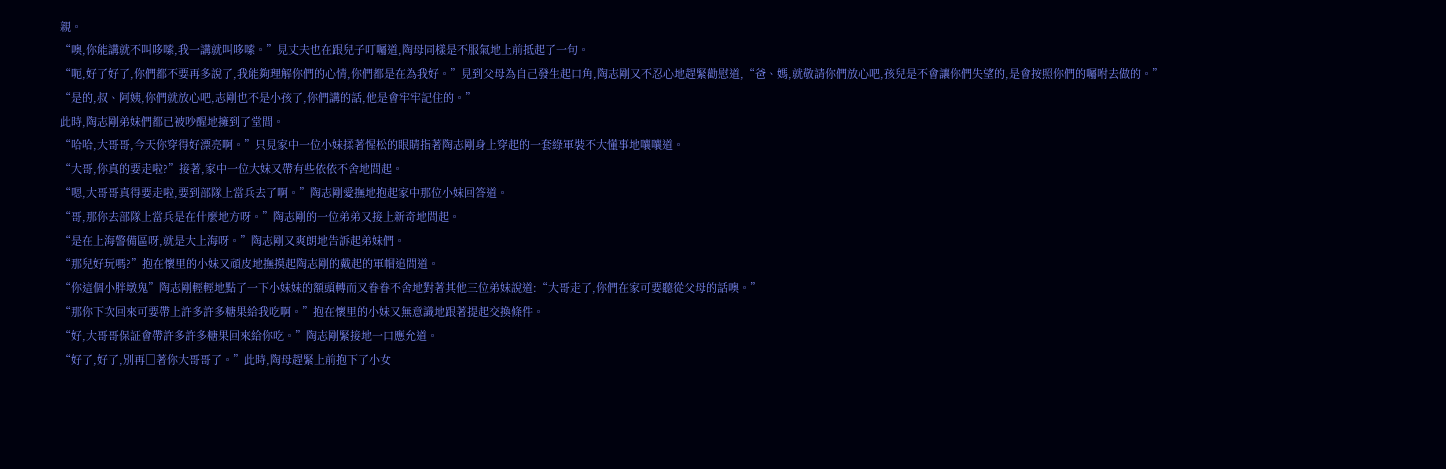親。
“噢,你能講就不叫哆嗦,我一講就叫哆嗦。”見丈夫也在跟兒子叮囑道,陶母同樣是不服氣地上前抵起了一句。
“呃,好了好了,你們都不要再多說了,我能夠理解你們的心情,你們都是在為我好。”見到父母為自己發生起口角,陶志剛又不忍心地趕緊勸慰道,“爸、媽,就敬請你們放心吧,孩兒是不會讓你們失望的,是會按照你們的囑咐去做的。”
“是的,叔、阿姨,你們就放心吧,志剛也不是小孩了,你們講的話,他是會牢牢記住的。”
此時,陶志剛弟妹們都已被吵醒地擁到了堂間。
“哈哈,大哥哥,今天你穿得好漂亮啊。”只見家中一位小妹揉著惺松的眼睛指著陶志剛身上穿起的一套綠軍裝不大懂事地嚷嚷道。
“大哥,你真的要走啦?”接著,家中一位大妹又帶有些依依不舍地問起。
“嗯,大哥哥真得要走啦,要到部隊上當兵去了啊。”陶志剛愛撫地抱起家中那位小妹回答道。
“哥,那你去部隊上當兵是在什麼地方呀。”陶志剛的一位弟弟又接上新奇地問起。
“是在上海警備區呀,就是大上海呀。”陶志剛又爽朗地告訴起弟妹們。
“那兒好玩嗎?”抱在懷里的小妹又頑皮地撫摸起陶志剛的戴起的軍帽追問道。
“你這個小胖墩鬼”陶志剛輕輕地點了一下小妹妹的額頭轉而又眷眷不舍地對著其他三位弟妹說道:“大哥走了,你們在家可要聽從父母的話噢。”
“那你下次回來可要帶上許多許多糖果給我吃啊。”抱在懷里的小妹又無意識地跟著提起交換條件。
“好,大哥哥保証會帶許多許多糖果回來給你吃。”陶志剛緊接地一口應允道。
“好了,好了,別再□著你大哥哥了。”此時,陶母趕緊上前抱下了小女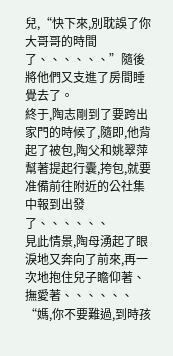兒,“快下來,別耽誤了你大哥哥的時間了、、、、、、”隨後將他們又支進了房間睡覺去了。
終于,陶志剛到了要跨出家門的時候了,隨即,他背起了被包,陶父和姚翠萍幫著提起行囊,挎包,就要准備前往附近的公社集中報到出發了、、、、、、
見此情景,陶母湧起了眼淚地又奔向了前來,再一次地抱住兒子瞻仰著、撫愛著、、、、、、
“媽,你不要難過,到時孩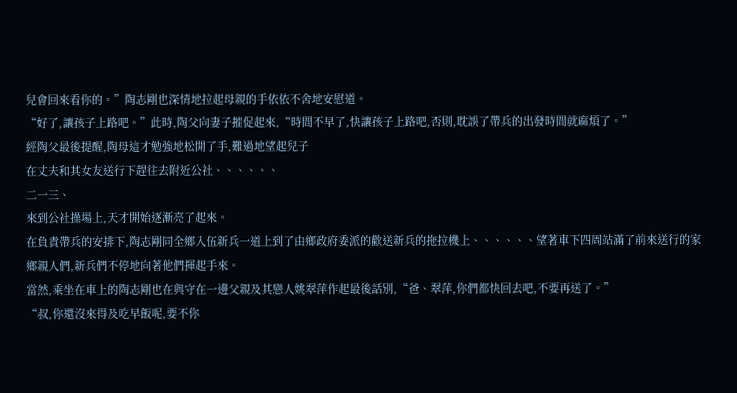兒會回來看你的。”陶志剛也深情地拉起母親的手依依不舍地安慰道。
“好了,讓孩子上路吧。”此時,陶父向妻子摧促起來,“時間不早了,快讓孩子上路吧,否則,耽誤了帶兵的出發時間就麻煩了。”
經陶父最後提醒,陶母這才勉強地松開了手,難過地望起兒子
在丈夫和其女友送行下趕往去附近公社、、、、、、
二一三、
來到公社操場上,天才開始逐漸亮了起來。
在負責帶兵的安排下,陶志剛同全鄉入伍新兵一道上到了由鄉政府委派的歡送新兵的拖拉機上、、、、、、望著車下四周站滿了前來送行的家鄉親人們,新兵們不停地向著他們揮起手來。
當然,乘坐在車上的陶志剛也在與守在一邊父親及其戀人姚翠萍作起最後話別,“爸、翠萍,你們都快回去吧,不要再送了。”
“叔,你還沒來得及吃早飯呢,要不你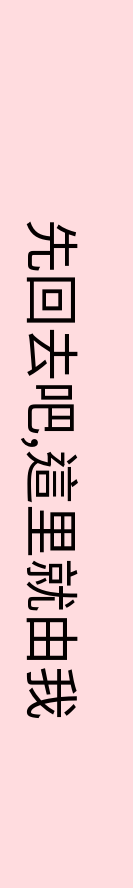先回去吧,這里就由我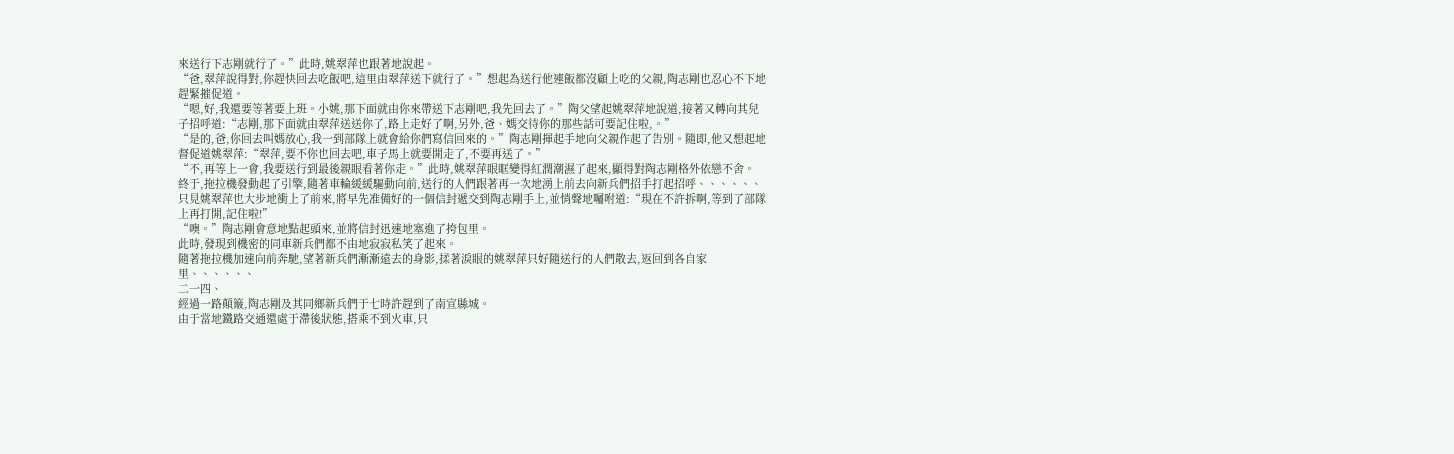來送行下志剛就行了。”此時,姚翠萍也跟著地說起。
“爸,翠萍說得對,你趕快回去吃飯吧,這里由翠萍送下就行了。”想起為送行他連飯都沒顧上吃的父親,陶志剛也忍心不下地趕緊摧促道。
“嗯,好,我還要等著要上班。小姚,那下面就由你來帶送下志剛吧,我先回去了。”陶父望起姚翠萍地說道,接著又轉向其兒子招呼道:“志剛,那下面就由翠萍送送你了,路上走好了啊,另外,爸、媽交待你的那些話可要記住啦,。”
“是的,爸,你回去叫媽放心,我一到部隊上就會給你們寫信回來的。”陶志剛揮起手地向父親作起了告別。隨即,他又想起地督促道姚翠萍:“翠萍,要不你也回去吧,車子馬上就要開走了,不要再送了。”
“不,再等上一會,我要送行到最後親眼看著你走。”此時,姚翠萍眼眶變得紅潤潮濕了起來,顯得對陶志剛格外依戀不舍。
終于,拖拉機發動起了引擎,隨著車輪緩緩驅動向前,送行的人們跟著再一次地湧上前去向新兵們招手打起招呼、、、、、、
只見姚翠萍也大步地衝上了前來,將早先准備好的一個信封遞交到陶志剛手上,並悄聲地囑咐道:“現在不許拆啊,等到了部隊上再打開,記住啦!”
“噢。”陶志剛會意地點起頭來,並將信封迅速地塞進了挎包里。
此時,發現到機密的同車新兵們都不由地寂寂私笑了起來。
隨著拖拉機加速向前奔馳,望著新兵們漸漸遠去的身影,揉著淚眼的姚翠萍只好隨送行的人們散去,返回到各自家里、、、、、、
二一四、
經過一路顛簸,陶志剛及其同鄉新兵們于七時許趕到了南宣縣城。
由于當地鐵路交通還處于滯後狀態,搭乘不到火車,只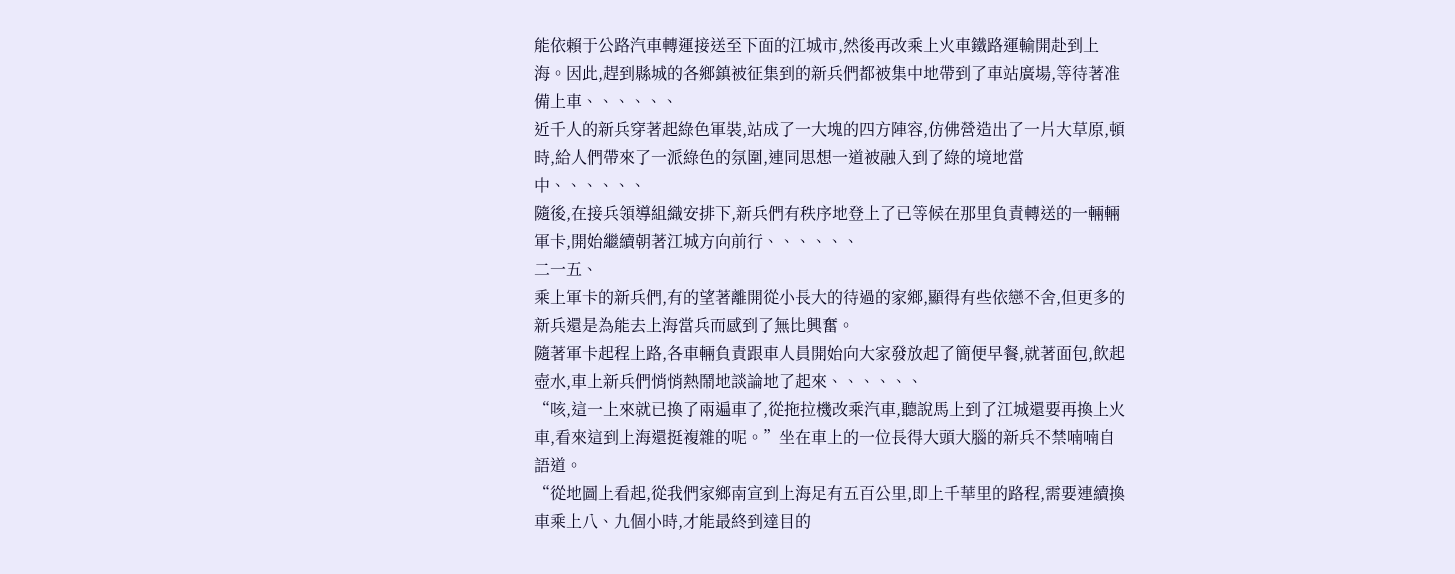能依賴于公路汽車轉運接送至下面的江城市,然後再改乘上火車鐵路運輸開赴到上海。因此,趕到縣城的各鄉鎮被征集到的新兵們都被集中地帶到了車站廣場,等待著准備上車、、、、、、
近千人的新兵穿著起綠色軍裝,站成了一大塊的四方陣容,仿佛營造出了一片大草原,頓時,給人們帶來了一派綠色的氛圍,連同思想一道被融入到了綠的境地當中、、、、、、
隨後,在接兵領導組織安排下,新兵們有秩序地登上了已等候在那里負責轉送的一輛輛軍卡,開始繼續朝著江城方向前行、、、、、、
二一五、
乘上軍卡的新兵們,有的望著離開從小長大的待過的家鄉,顯得有些依戀不舍,但更多的新兵還是為能去上海當兵而感到了無比興奮。
隨著軍卡起程上路,各車輛負責跟車人員開始向大家發放起了簡便早餐,就著面包,飲起壺水,車上新兵們悄悄熱鬧地談論地了起來、、、、、、
“咳,這一上來就已換了兩遍車了,從拖拉機改乘汽車,聽說馬上到了江城還要再換上火車,看來這到上海還挺複雜的呢。”坐在車上的一位長得大頭大腦的新兵不禁喃喃自語道。
“從地圖上看起,從我們家鄉南宣到上海足有五百公里,即上千華里的路程,需要連續換車乘上八、九個小時,才能最終到達目的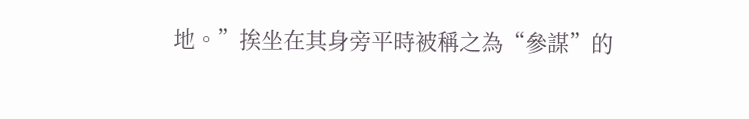地。”挨坐在其身旁平時被稱之為“參謀”的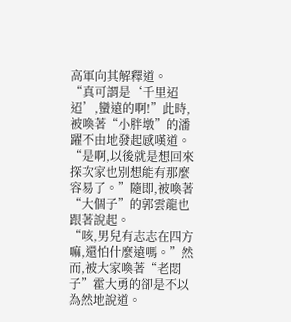高軍向其解釋道。
“真可謂是‘千里迢迢’,蠻遠的啊!”此時,被喚著“小胖墩”的潘躍不由地發起感嘆道。
“是啊,以後就是想回來探次家也別想能有那麼容易了。”隨即,被喚著“大個子”的郭雲龍也跟著說起。
“咳,男兒有志志在四方嘛,還怕什麼遠嗎。”然而,被大家喚著“老悶子”霍大勇的卻是不以為然地說道。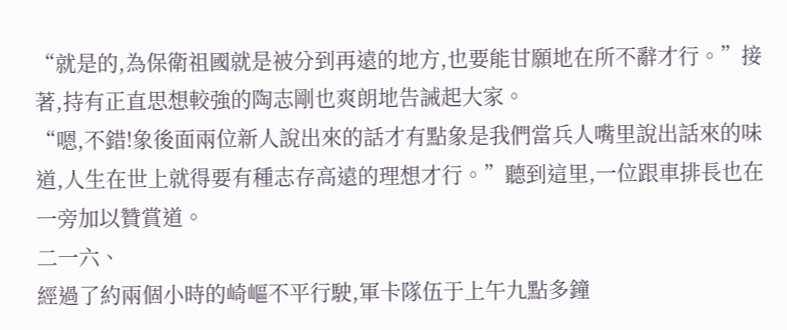“就是的,為保衛祖國就是被分到再遠的地方,也要能甘願地在所不辭才行。”接著,持有正直思想較強的陶志剛也爽朗地告誡起大家。
“嗯,不錯!象後面兩位新人說出來的話才有點象是我們當兵人嘴里說出話來的味道,人生在世上就得要有種志存高遠的理想才行。”聽到這里,一位跟車排長也在一旁加以贊賞道。
二一六、
經過了約兩個小時的崎嶇不平行駛,軍卡隊伍于上午九點多鐘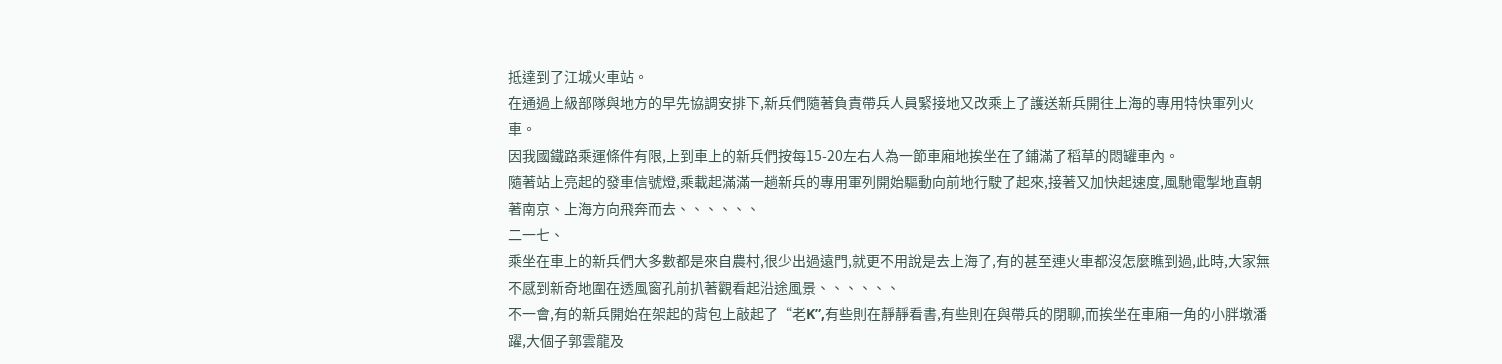抵達到了江城火車站。
在通過上級部隊與地方的早先協調安排下,新兵們隨著負責帶兵人員緊接地又改乘上了護送新兵開往上海的專用特快軍列火車。
因我國鐵路乘運條件有限,上到車上的新兵們按每15-20左右人為一節車廂地挨坐在了鋪滿了稻草的悶罐車內。
隨著站上亮起的發車信號燈,乘載起滿滿一趟新兵的專用軍列開始驅動向前地行駛了起來,接著又加快起速度,風馳電掣地直朝著南京、上海方向飛奔而去、、、、、、
二一七、
乘坐在車上的新兵們大多數都是來自農村,很少出過遠門,就更不用說是去上海了,有的甚至連火車都沒怎麼瞧到過,此時,大家無不感到新奇地圍在透風窗孔前扒著觀看起沿途風景、、、、、、
不一會,有的新兵開始在架起的背包上敲起了“老K”,有些則在靜靜看書,有些則在與帶兵的閉聊,而挨坐在車廂一角的小胖墩潘躍,大個子郭雲龍及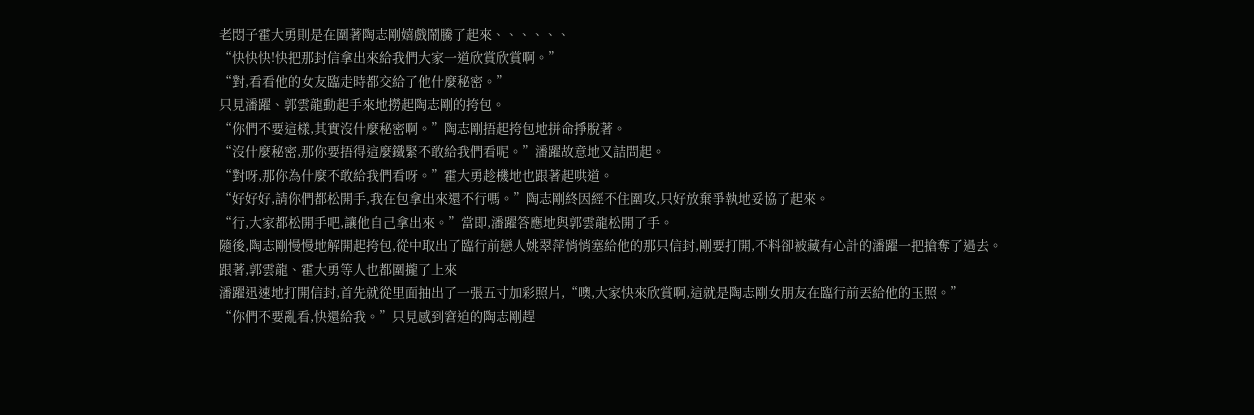老悶子霍大勇則是在圍著陶志剛嬉戲鬧騰了起來、、、、、、
“快快快!快把那封信拿出來給我們大家一道欣賞欣賞啊。”
“對,看看他的女友臨走時都交給了他什麼秘密。”
只見潘躍、郭雲龍動起手來地撈起陶志剛的挎包。
“你們不要這樣,其實沒什麼秘密啊。”陶志剛捂起挎包地拼命掙脫著。
“沒什麼秘密,那你要捂得這麼鐵緊不敢給我們看呢。”潘躍故意地又詰問起。
“對呀,那你為什麼不敢給我們看呀。”霍大勇趁機地也跟著起哄道。
“好好好,請你們都松開手,我在包拿出來還不行嗎。”陶志剛終因經不住圍攻,只好放棄爭執地妥協了起來。
“行,大家都松開手吧,讓他自己拿出來。”當即,潘躍答應地與郭雲龍松開了手。
隨後,陶志剛慢慢地解開起挎包,從中取出了臨行前戀人姚翠萍悄悄塞給他的那只信封,剛要打開,不料卻被藏有心計的潘躍一把搶奪了過去。
跟著,郭雲龍、霍大勇等人也都圍攏了上來
潘躍迅速地打開信封,首先就從里面抽出了一張五寸加彩照片,“噢,大家快來欣賞啊,這就是陶志剛女朋友在臨行前丟給他的玉照。”
“你們不要亂看,快還給我。”只見感到窘迫的陶志剛趕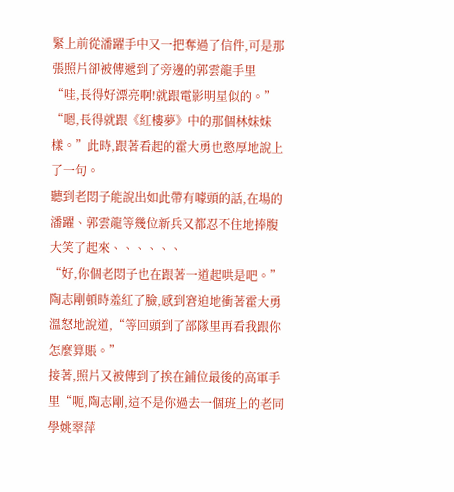緊上前從潘躍手中又一把奪過了信件,可是那張照片卻被傳遞到了旁邊的郭雲龍手里
“哇,長得好漂亮啊!就跟電影明星似的。”
“嗯,長得就跟《紅樓夢》中的那個林妹妹樣。”此時,跟著看起的霍大勇也憨厚地說上了一句。
聽到老悶子能說出如此帶有噱頭的話,在場的潘躍、郭雲龍等幾位新兵又都忍不住地捧腹大笑了起來、、、、、、
“好,你個老悶子也在跟著一道起哄是吧。”陶志剛頓時羞紅了臉,感到窘迫地衝著霍大勇溫怒地說道,“等回頭到了部隊里再看我跟你怎麼算賬。”
接著,照片又被傳到了挨在鋪位最後的高軍手里“呃,陶志剛,這不是你過去一個班上的老同學姚翠萍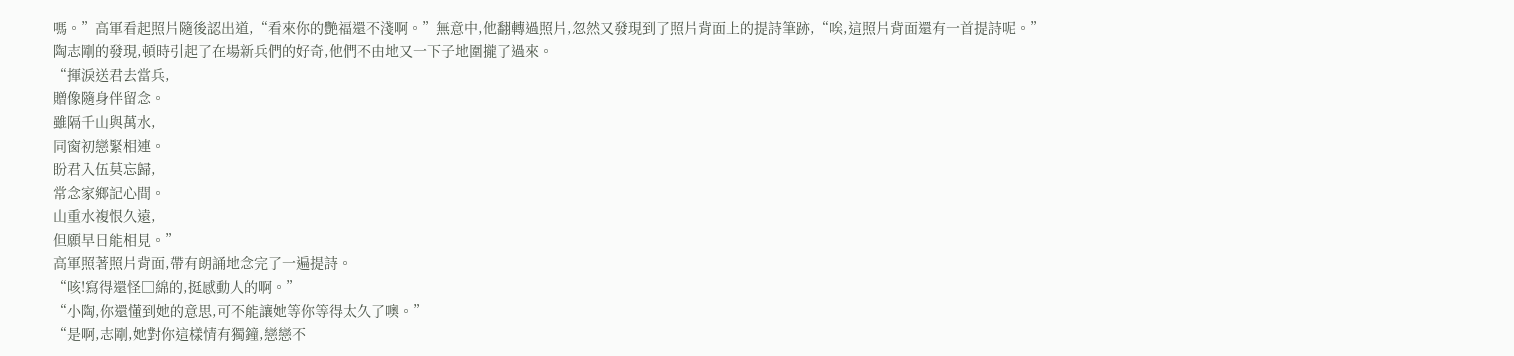嗎。”高軍看起照片隨後認出道,“看來你的艷福還不淺啊。”無意中,他翻轉過照片,忽然又發現到了照片背面上的提詩筆跡,“唉,這照片背面還有一首提詩呢。”
陶志剛的發現,頓時引起了在場新兵們的好奇,他們不由地又一下子地圍攏了過來。
“揮淚送君去當兵,
贈像隨身伴留念。
雖隔千山與萬水,
同窗初戀緊相連。
盼君入伍莫忘歸,
常念家鄉記心間。
山重水複恨久遠,
但願早日能相見。”
高軍照著照片背面,帶有朗誦地念完了一遍提詩。
“咳!寫得還怪□綿的,挺感動人的啊。”
“小陶,你還懂到她的意思,可不能讓她等你等得太久了噢。”
“是啊,志剛,她對你這樣情有獨鐘,戀戀不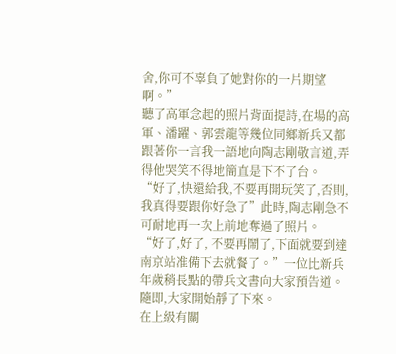舍,你可不辜負了她對你的一片期望啊。”
聽了高軍念起的照片背面提詩,在場的高軍、潘躍、郭雲龍等幾位同鄉新兵又都跟著你一言我一語地向陶志剛敬言道,弄得他哭笑不得地簡直是下不了台。
“好了,快還給我,不要再開玩笑了,否則,我真得要跟你好急了”此時,陶志剛急不可耐地再一次上前地奪過了照片。
“好了,好了, 不要再鬧了,下面就要到達南京站准備下去就餐了。”一位比新兵年歲稍長點的帶兵文書向大家預告道。
隨即,大家開始靜了下來。
在上級有關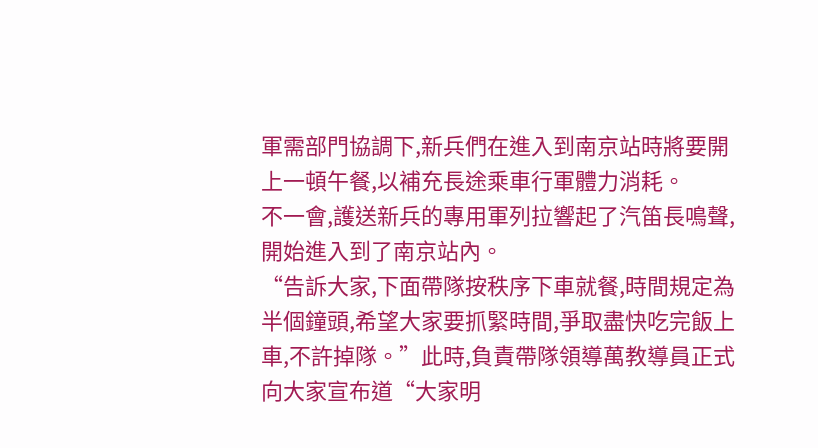軍需部門協調下,新兵們在進入到南京站時將要開上一頓午餐,以補充長途乘車行軍體力消耗。
不一會,護送新兵的專用軍列拉響起了汽笛長鳴聲,開始進入到了南京站內。
“告訴大家,下面帶隊按秩序下車就餐,時間規定為半個鐘頭,希望大家要抓緊時間,爭取盡快吃完飯上車,不許掉隊。”此時,負責帶隊領導萬教導員正式向大家宣布道“大家明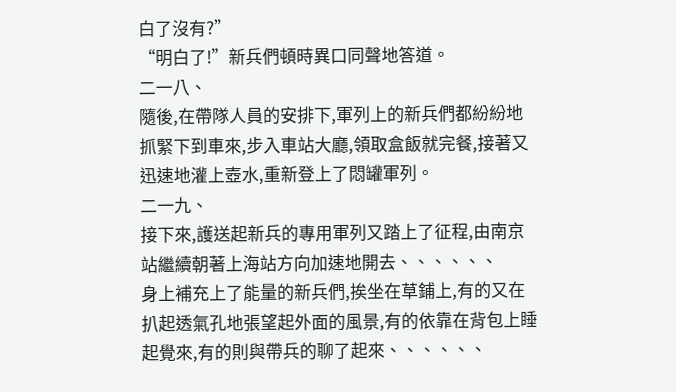白了沒有?”
“明白了!”新兵們頓時異口同聲地答道。
二一八、
隨後,在帶隊人員的安排下,軍列上的新兵們都紛紛地抓緊下到車來,步入車站大廳,領取盒飯就完餐,接著又迅速地灌上壺水,重新登上了悶罐軍列。
二一九、
接下來,護送起新兵的專用軍列又踏上了征程,由南京站繼續朝著上海站方向加速地開去、、、、、、
身上補充上了能量的新兵們,挨坐在草鋪上,有的又在扒起透氣孔地張望起外面的風景,有的依靠在背包上睡起覺來,有的則與帶兵的聊了起來、、、、、、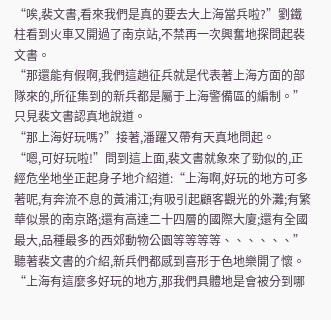“唉,裴文書,看來我們是真的要去大上海當兵啦?”劉鐵柱看到火車又開過了南京站,不禁再一次興奮地探問起裴文書。
“那還能有假啊,我們這趟征兵就是代表著上海方面的部隊來的,所征集到的新兵都是屬于上海警備區的編制。”只見裴文書認真地說道。
“那上海好玩嗎?”接著,潘躍又帶有天真地問起。
“嗯,可好玩啦!”問到這上面,裴文書就象來了勁似的,正經危坐地坐正起身子地介紹道:“上海啊,好玩的地方可多著呢,有奔流不息的黃浦江;有吸引起顧客觀光的外灘;有繁華似景的南京路;還有高達二十四層的國際大廈;還有全國最大,品種最多的西郊動物公園等等等等、、、、、、”
聽著裴文書的介紹,新兵們都感到喜形于色地樂開了懷。
“上海有這麼多好玩的地方,那我們具體地是會被分到哪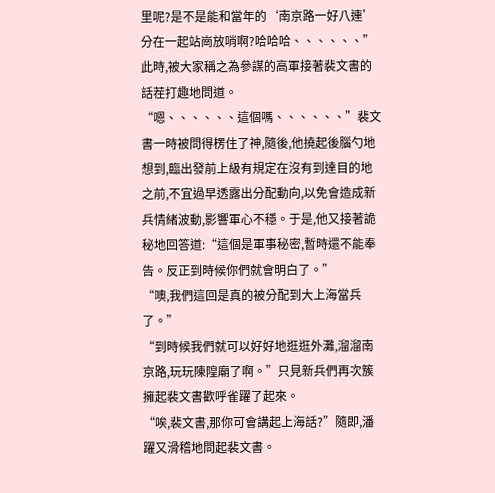里呢?是不是能和當年的‘南京路一好八連’分在一起站崗放哨啊?哈哈哈、、、、、、”此時,被大家稱之為參謀的高軍接著裴文書的話茬打趣地問道。
“嗯、、、、、、這個嗎、、、、、、”裴文書一時被問得楞住了神,隨後,他撓起後腦勺地想到,臨出發前上級有規定在沒有到達目的地之前,不宜過早透露出分配動向,以免會造成新兵情緒波動,影響軍心不穩。于是,他又接著詭秘地回答道:“這個是軍事秘密,暫時還不能奉告。反正到時候你們就會明白了。”
“噢,我們這回是真的被分配到大上海當兵了。”
“到時候我們就可以好好地逛逛外灘,溜溜南京路,玩玩陳隍廟了啊。”只見新兵們再次簇擁起裴文書歡呼雀躍了起來。
“唉,裴文書,那你可會講起上海話?”隨即,潘躍又滑稽地問起裴文書。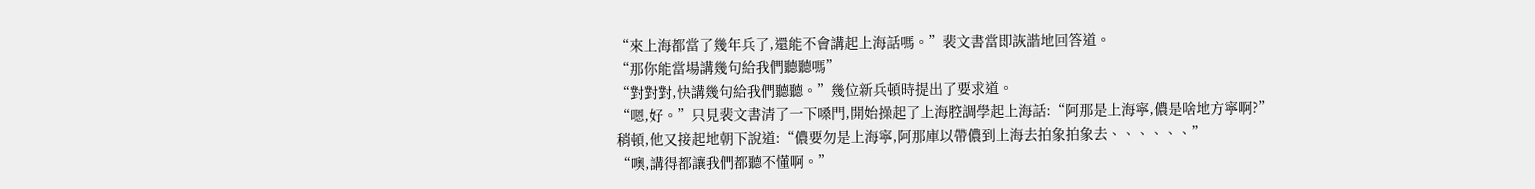“來上海都當了幾年兵了,還能不會講起上海話嗎。”裴文書當即詼諧地回答道。
“那你能當場講幾句給我們聽聽嗎”
“對對對,快講幾句給我們聽聽。”幾位新兵頓時提出了要求道。
“嗯,好。”只見裴文書清了一下嗓門,開始操起了上海腔調學起上海話:“阿那是上海寧,儂是啥地方寧啊?”稍頓,他又接起地朝下說道:“儂要勿是上海寧,阿那庫以帶儂到上海去拍象拍象去、、、、、、”
“噢,講得都讓我們都聽不懂啊。”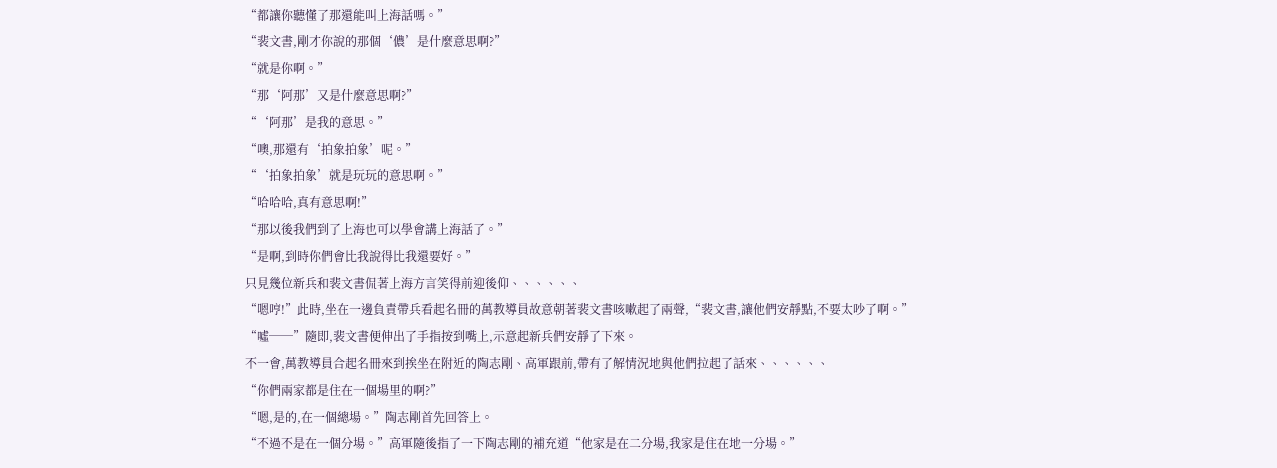“都讓你聽懂了那還能叫上海話嗎。”
“裴文書,剛才你說的那個‘儂’是什麼意思啊?”
“就是你啊。”
“那‘阿那’又是什麼意思啊?”
“‘阿那’是我的意思。”
“噢,那還有‘拍象拍象’呢。”
“‘拍象拍象’就是玩玩的意思啊。”
“哈哈哈,真有意思啊!”
“那以後我們到了上海也可以學會講上海話了。”
“是啊,到時你們會比我說得比我還要好。”
只見幾位新兵和裴文書侃著上海方言笑得前迎後仰、、、、、、
“嗯哼!”此時,坐在一邊負責帶兵看起名冊的萬教導員故意朝著裴文書咳嗽起了兩聲,“裴文書,讓他們安靜點,不要太吵了啊。”
“噓──”隨即,裴文書便伸出了手指按到嘴上,示意起新兵們安靜了下來。
不一會,萬教導員合起名冊來到挨坐在附近的陶志剛、高軍跟前,帶有了解情況地與他們拉起了話來、、、、、、
“你們兩家都是住在一個場里的啊?”
“嗯,是的,在一個總場。”陶志剛首先回答上。
“不過不是在一個分場。”高軍隨後指了一下陶志剛的補充道“他家是在二分場,我家是住在地一分場。”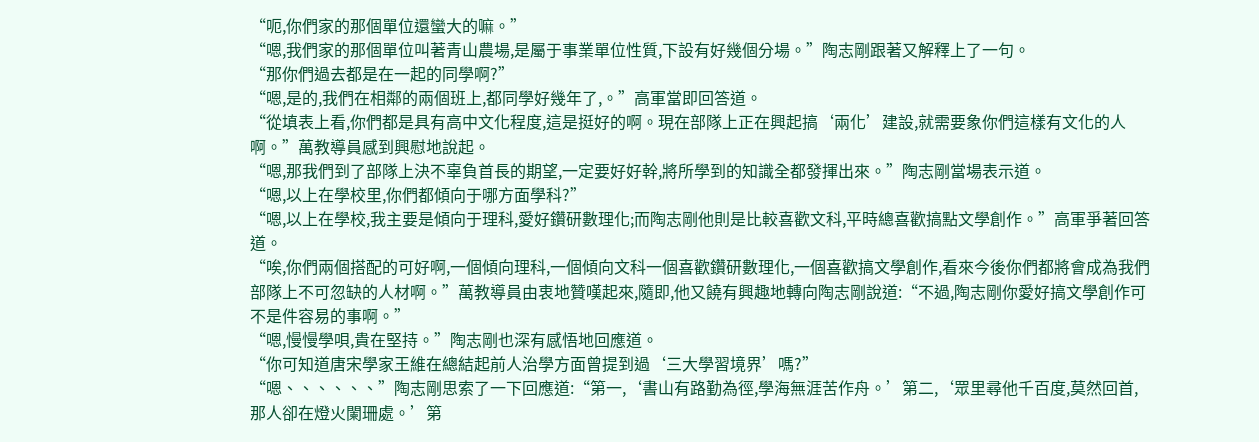“呃,你們家的那個單位還蠻大的嘛。”
“嗯,我們家的那個單位叫著青山農場,是屬于事業單位性質,下設有好幾個分場。”陶志剛跟著又解釋上了一句。
“那你們過去都是在一起的同學啊?”
“嗯,是的,我們在相鄰的兩個班上,都同學好幾年了,。”高軍當即回答道。
“從填表上看,你們都是具有高中文化程度,這是挺好的啊。現在部隊上正在興起搞‘兩化’建設,就需要象你們這樣有文化的人啊。”萬教導員感到興慰地說起。
“嗯,那我們到了部隊上決不辜負首長的期望,一定要好好幹,將所學到的知識全都發揮出來。”陶志剛當場表示道。
“嗯,以上在學校里,你們都傾向于哪方面學科?”
“嗯,以上在學校,我主要是傾向于理科,愛好鑽研數理化;而陶志剛他則是比較喜歡文科,平時總喜歡搞點文學創作。”高軍爭著回答道。
“唉,你們兩個搭配的可好啊,一個傾向理科,一個傾向文科一個喜歡鑽研數理化,一個喜歡搞文學創作,看來今後你們都將會成為我們部隊上不可忽缺的人材啊。”萬教導員由衷地贊嘆起來,隨即,他又饒有興趣地轉向陶志剛說道:“不過,陶志剛你愛好搞文學創作可不是件容易的事啊。”
“嗯,慢慢學唄,貴在堅持。”陶志剛也深有感悟地回應道。
“你可知道唐宋學家王維在總結起前人治學方面曾提到過‘三大學習境界’嗎?”
“嗯、、、、、、”陶志剛思索了一下回應道:“第一,‘書山有路勤為徑,學海無涯苦作舟。’第二,‘眾里尋他千百度,莫然回首,那人卻在燈火闌珊處。’第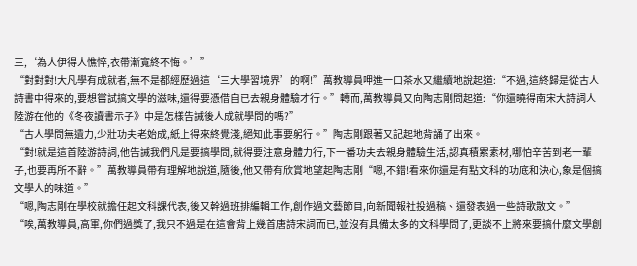三,‘為人伊得人憔悴,衣帶漸寬終不悔。’”
“對對對!大凡學有成就者,無不是都經歷過這‘三大學習境界’的啊!”萬教導員呷進一口茶水又繼續地說起道:“不過,這終歸是從古人詩書中得來的,要想嘗試搞文學的滋味,還得要憑借自已去親身體驗才行。”轉而,萬教導員又向陶志剛問起道:“你還曉得南宋大詩詞人陸游在他的《冬夜讀書示子》中是怎樣告誡後人成就學問的嗎?”
“古人學問無遺力,少壯功夫老始成,紙上得來終覺淺,絕知此事要躬行。”陶志剛跟著又記起地背誦了出來。
“對!就是這首陸游詩詞,他告誡我們凡是要搞學問,就得要注意身體力行,下一番功夫去親身體驗生活,認真積累素材,哪怕辛苦到老一輩子,也要再所不辭。”萬教導員帶有理解地說道,隨後,他又帶有欣賞地望起陶志剛“嗯,不錯!看來你還是有點文科的功底和決心,象是個搞文學人的味道。”
“嗯,陶志剛在學校就擔任起文科課代表,後又幹過班排編輯工作,創作過文藝節目,向新聞報社投過稿、還發表過一些詩歌散文。”
“唉,萬教導員,高軍,你們過獎了,我只不過是在這會背上幾首唐詩宋詞而已,並沒有具備太多的文科學問了,更談不上將來要搞什麼文學創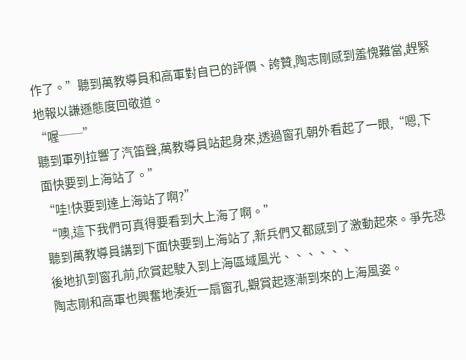作了。”聽到萬教導員和高軍對自已的評價、誇贊,陶志剛感到羞愧難當,趕緊地報以謙遜態度回敬道。
“喔──”
聽到軍列拉響了汽笛聲,萬教導員站起身來,透過窗孔朝外看起了一眼,“嗯,下面快要到上海站了。”
“哇!快要到達上海站了啊?”
“噢,這下我們可真得要看到大上海了啊。”
聽到萬教導員講到下面快要到上海站了,新兵們又都感到了激動起來。爭先恐後地扒到窗孔前,欣賞起駛入到上海區域風光、、、、、、
陶志剛和高軍也興奮地湊近一扇窗孔,觀賞起逐漸到來的上海風姿。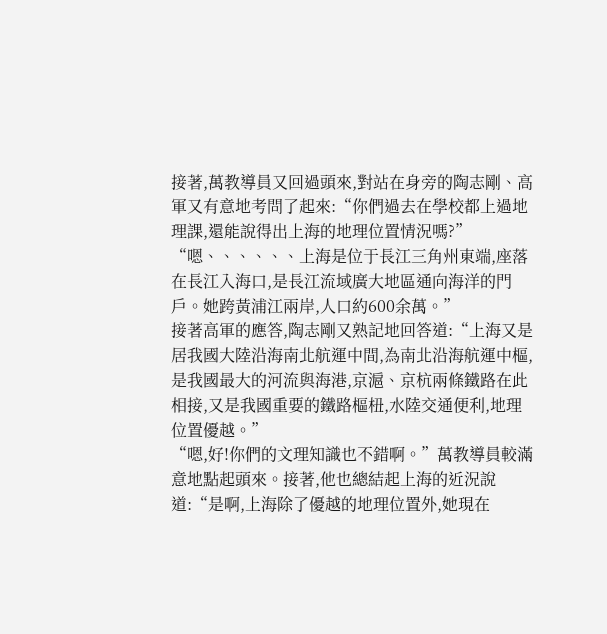接著,萬教導員又回過頭來,對站在身旁的陶志剛、高軍又有意地考問了起來:“你們過去在學校都上過地理課,還能說得出上海的地理位置情況嗎?”
“嗯、、、、、、上海是位于長江三角州東端,座落在長江入海口,是長江流域廣大地區通向海洋的門戶。她跨黃浦江兩岸,人口約600余萬。”
接著高軍的應答,陶志剛又熟記地回答道:“上海又是居我國大陸沿海南北航運中間,為南北沿海航運中樞,是我國最大的河流與海港,京滬、京杭兩條鐵路在此相接,又是我國重要的鐵路樞杻,水陸交通便利,地理位置優越。”
“嗯,好!你們的文理知識也不錯啊。”萬教導員較滿意地點起頭來。接著,他也總結起上海的近況說道:“是啊,上海除了優越的地理位置外,她現在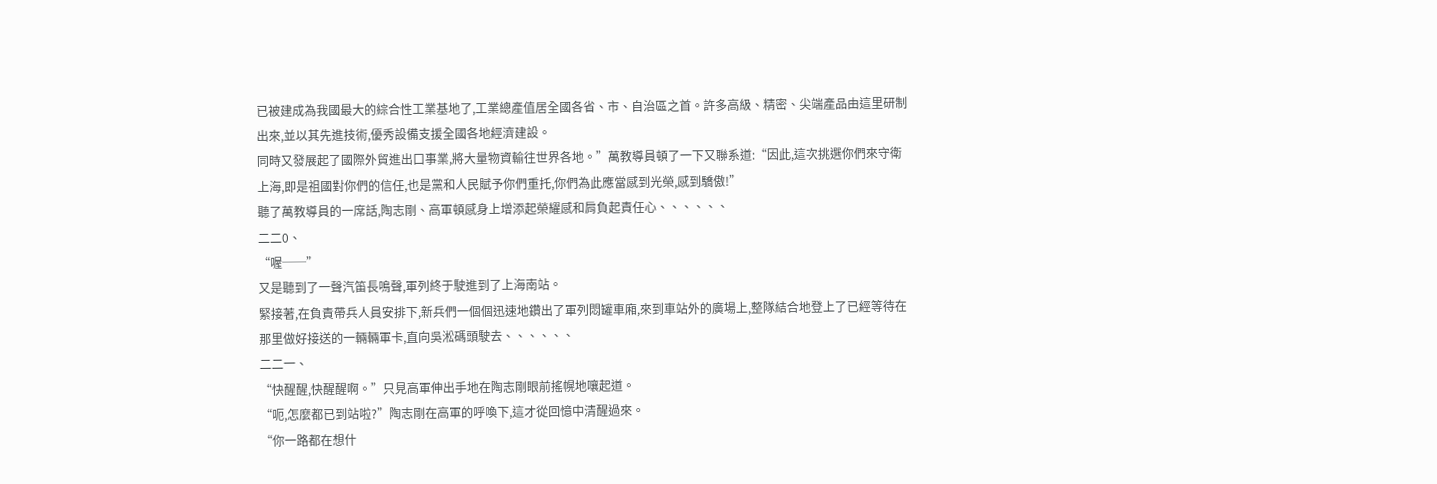已被建成為我國最大的綜合性工業基地了,工業總產值居全國各省、市、自治區之首。許多高級、精密、尖端產品由這里研制出來,並以其先進技術,優秀設備支援全國各地經濟建設。
同時又發展起了國際外貿進出口事業,將大量物資輸往世界各地。”萬教導員頓了一下又聯系道:“因此,這次挑選你們來守衛上海,即是祖國對你們的信任,也是黨和人民賦予你們重托,你們為此應當感到光榮,感到驕傲!”
聽了萬教導員的一席話,陶志剛、高軍頓感身上增添起榮耀感和肩負起責任心、、、、、、
二二0、
“喔──”
又是聽到了一聲汽笛長鳴聲,軍列終于駛進到了上海南站。
緊接著,在負責帶兵人員安排下,新兵們一個個迅速地鑽出了軍列悶罐車廂,來到車站外的廣場上,整隊結合地登上了已經等待在那里做好接送的一輛輛軍卡,直向吳淞碼頭駛去、、、、、、
二二一、
“快醒醒,快醒醒啊。”只見高軍伸出手地在陶志剛眼前搖幌地嚷起道。
“呃,怎麼都已到站啦?”陶志剛在高軍的呼喚下,這才從回憶中清醒過來。
“你一路都在想什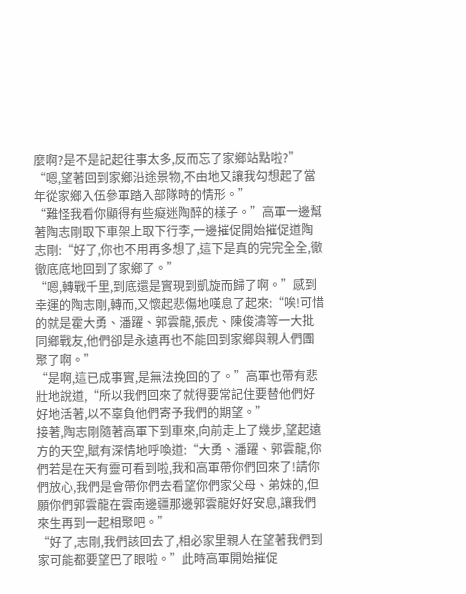麼啊?是不是記起往事太多,反而忘了家鄉站點啦?”
“嗯,望著回到家鄉沿途景物,不由地又讓我勾想起了當年從家鄉入伍參軍踏入部隊時的情形。”
“難怪我看你顯得有些癡迷陶醉的樣子。”高軍一邊幫著陶志剛取下車架上取下行李,一邊摧促開始摧促道陶志剛:“好了,你也不用再多想了,這下是真的完完全全,徹徹底底地回到了家鄉了。”
“嗯,轉戰千里,到底還是實現到凱旋而歸了啊。”感到幸運的陶志剛,轉而,又懷起悲傷地嘆息了起來:“唉!可惜的就是霍大勇、潘躍、郭雲龍,張虎、陳俊濤等一大批同鄉戰友,他們卻是永遠再也不能回到家鄉與親人們團聚了啊。”
“是啊,這已成事實,是無法挽回的了。”高軍也帶有悲壯地說道,“所以我們回來了就得要常記住要替他們好好地活著,以不辜負他們寄予我們的期望。”
接著,陶志剛隨著高軍下到車來,向前走上了幾步,望起遠方的天空,賦有深情地呼喚道:“大勇、潘躍、郭雲龍,你們若是在天有靈可看到啦,我和高軍帶你們回來了!請你們放心,我們是會帶你們去看望你們家父母、弟妹的,但願你們郭雲龍在雲南邊疆那邊郭雲龍好好安息,讓我們來生再到一起相聚吧。”
“好了,志剛,我們該回去了,相必家里親人在望著我們到家可能都要望巴了眼啦。”此時高軍開始摧促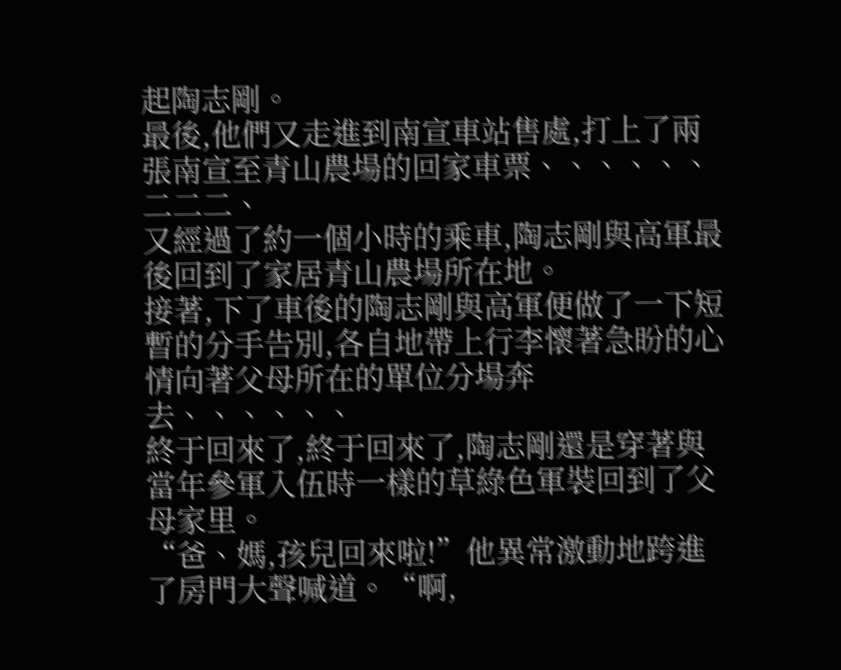起陶志剛。
最後,他們又走進到南宣車站售處,打上了兩張南宣至青山農場的回家車票、、、、、、
二二二、
又經過了約一個小時的乘車,陶志剛與高軍最後回到了家居青山農場所在地。
接著,下了車後的陶志剛與高軍便做了一下短暫的分手告別,各自地帶上行李懷著急盼的心情向著父母所在的單位分場奔去、、、、、、
終于回來了,終于回來了,陶志剛還是穿著與當年參軍入伍時一樣的草綠色軍裝回到了父母家里。
“爸、媽,孩兒回來啦!”他異常激動地跨進了房門大聲喊道。“啊,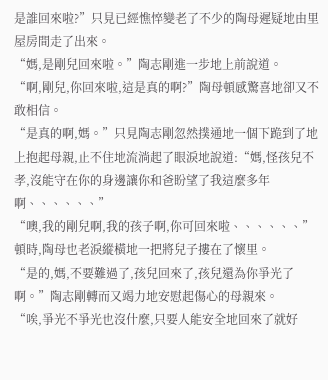是誰回來啦?”只見已經憔悴變老了不少的陶母遲疑地由里屋房間走了出來。
“媽,是剛兒回來啦。”陶志剛進一步地上前說道。
“啊,剛兒,你回來啦,這是真的啊?”陶母頓感驚喜地卻又不敢相信。
“是真的啊,媽。”只見陶志剛忽然撲通地一個下跪到了地上抱起母親,止不住地流淌起了眼淚地說道:“媽,怪孩兒不孝,沒能守在你的身邊讓你和爸盼望了我這麼多年啊、、、、、、”
“噢,我的剛兒啊,我的孩子啊,你可回來啦、、、、、、”頓時,陶母也老淚縱橫地一把將兒子摟在了懷里。
“是的,媽,不要難過了,孩兒回來了,孩兒還為你爭光了啊。”陶志剛轉而又竭力地安慰起傷心的母親來。
“唉,爭光不爭光也沒什麼,只要人能安全地回來了就好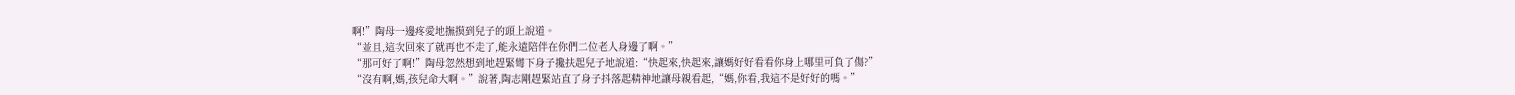啊!”陶母一邊疼愛地撫摸到兒子的頭上說道。
“並且,這次回來了就再也不走了,能永遠陪伴在你們二位老人身邊了啊。”
“那可好了啊!”陶母忽然想到地趕緊彎下身子攙扶起兒子地說道:“快起來,快起來,讓媽好好看看你身上哪里可負了傷?”
“沒有啊,媽,孩兒命大啊。”說著,陶志剛趕緊站直了身子抖落起精神地讓母親看起,“媽,你看,我這不是好好的嗎。”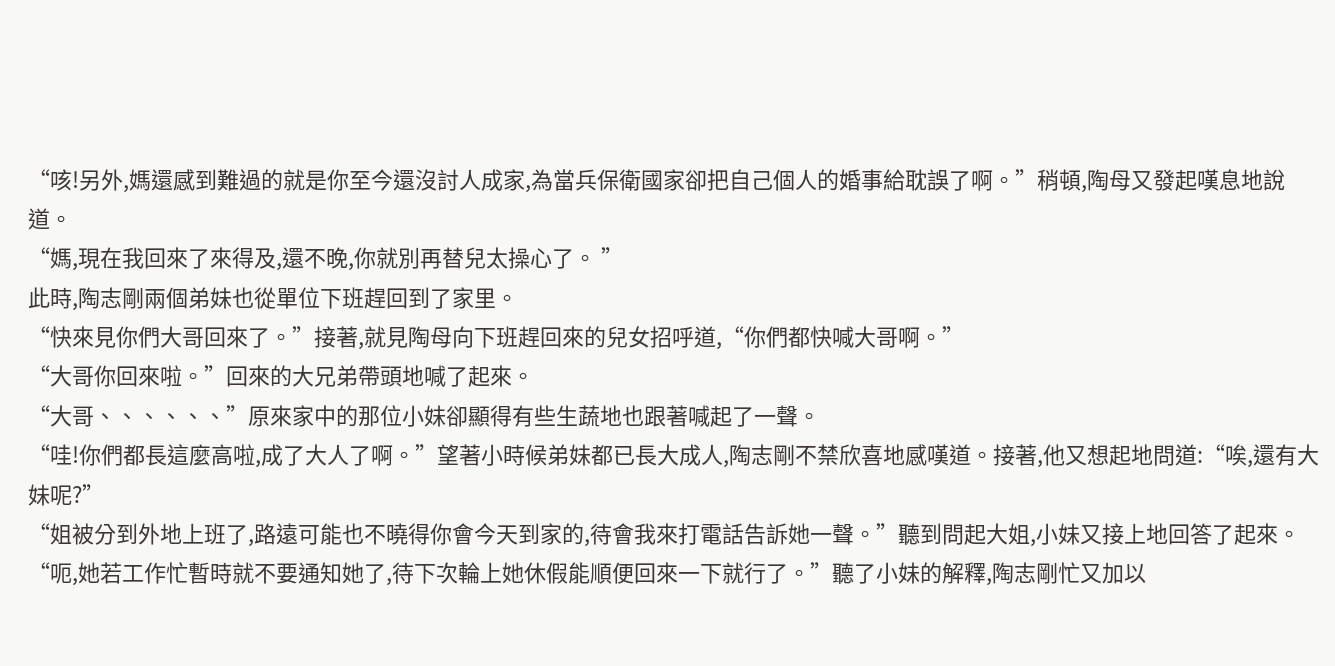“咳!另外,媽還感到難過的就是你至今還沒討人成家,為當兵保衛國家卻把自己個人的婚事給耽誤了啊。”稍頓,陶母又發起嘆息地說道。
“媽,現在我回來了來得及,還不晚,你就別再替兒太操心了。 ”
此時,陶志剛兩個弟妹也從單位下班趕回到了家里。
“快來見你們大哥回來了。”接著,就見陶母向下班趕回來的兒女招呼道,“你們都快喊大哥啊。”
“大哥你回來啦。”回來的大兄弟帶頭地喊了起來。
“大哥、、、、、、”原來家中的那位小妹卻顯得有些生蔬地也跟著喊起了一聲。
“哇!你們都長這麼高啦,成了大人了啊。”望著小時候弟妹都已長大成人,陶志剛不禁欣喜地感嘆道。接著,他又想起地問道:“唉,還有大妹呢?”
“姐被分到外地上班了,路遠可能也不曉得你會今天到家的,待會我來打電話告訴她一聲。”聽到問起大姐,小妹又接上地回答了起來。
“呃,她若工作忙暫時就不要通知她了,待下次輪上她休假能順便回來一下就行了。”聽了小妹的解釋,陶志剛忙又加以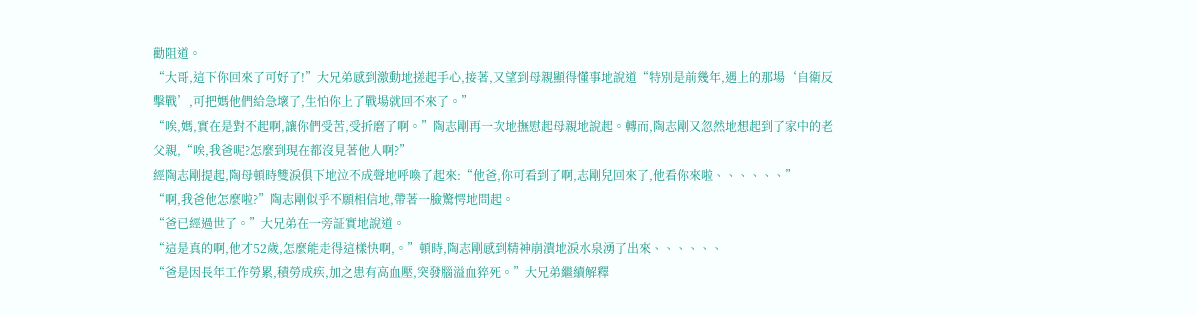勸阻道。
“大哥,這下你回來了可好了!”大兄弟感到激動地搓起手心,接著,又望到母親顯得懂事地說道“特別是前幾年,遇上的那場‘自衛反擊戰’,可把媽他們給急壞了,生怕你上了戰場就回不來了。”
“唉,媽,實在是對不起啊,讓你們受苦,受折磨了啊。”陶志剛再一次地撫慰起母親地說起。轉而,陶志剛又忽然地想起到了家中的老父親,“唉,我爸呢?怎麼到現在都沒見著他人啊?”
經陶志剛提起,陶母頓時雙淚俱下地泣不成聲地呼喚了起來:“他爸,你可看到了啊,志剛兒回來了,他看你來啦、、、、、、”
“啊,我爸他怎麼啦?”陶志剛似乎不願相信地,帶著一臉驚愕地問起。
“爸已經過世了。”大兄弟在一旁証實地說道。
“這是真的啊,他才52歲,怎麼能走得這樣快啊,。”頓時,陶志剛感到精神崩潰地淚水泉湧了出來、、、、、、
“爸是因長年工作勞累,積勞成疾,加之患有高血壓,突發腦溢血猝死。”大兄弟繼續解釋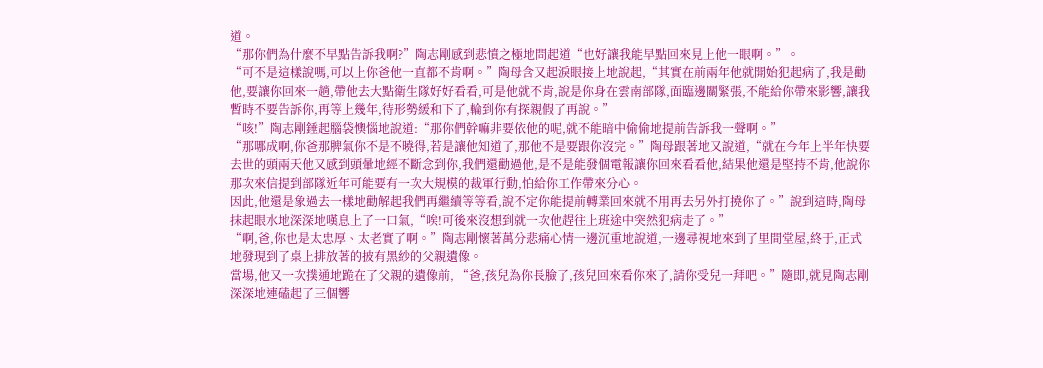道。
“那你們為什麼不早點告訴我啊?”陶志剛感到悲憤之極地問起道“也好讓我能早點回來見上他一眼啊。”。
“可不是這樣說嗎,可以上你爸他一直都不肯啊。”陶母含又起淚眼接上地說起,“其實在前兩年他就開始犯起病了,我是勸他,要讓你回來一趟,帶他去大點衛生隊好好看看,可是他就不肯,說是你身在雲南部隊,面臨邊關緊張,不能給你帶來影響,讓我暫時不要告訴你,再等上幾年,待形勢緩和下了,輪到你有探親假了再說。”
“咳!”陶志剛錘起腦袋懊惱地說道:“那你們幹嘛非要依他的呢,就不能暗中偷偷地提前告訴我一聲啊。”
“那哪成啊,你爸那脾氣你不是不曉得,若是讓他知道了,那他不是要跟你沒完。”陶母跟著地又說道,“就在今年上半年快要去世的頭兩天他又感到頭暈地經不斷念到你,我們還勸過他,是不是能發個電報讓你回來看看他,結果他還是堅持不肯,他說你那次來信提到部隊近年可能要有一次大規模的裁軍行動,怕給你工作帶來分心。
因此,他還是象過去一樣地勸解起我們再繼續等等看,說不定你能提前轉業回來就不用再去另外打撓你了。”說到這時,陶母抹起眼水地深深地嘆息上了一口氣,“唉!可後來沒想到就一次他趕往上班途中突然犯病走了。”
“啊,爸,你也是太忠厚、太老實了啊。”陶志剛懷著萬分悲痛心情一邊沉重地說道,一邊尋視地來到了里間堂屋,終于,正式地發現到了桌上排放著的披有黑紗的父親遺像。
當場,他又一次撲通地跪在了父親的遺像前, “爸,孩兒為你長臉了,孩兒回來看你來了,請你受兒一拜吧。”隨即,就見陶志剛深深地連磕起了三個響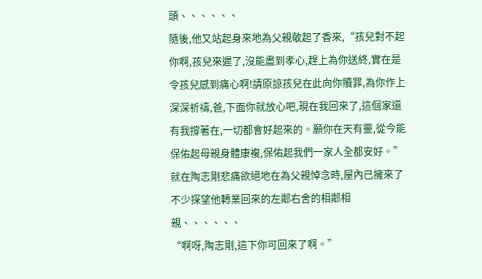頭、、、、、、
隨後,他又站起身來地為父親敬起了香來,“孩兒對不起你啊,孩兒來遲了,沒能盡到孝心,趕上為你送終,實在是令孩兒感到痛心啊!請原諒孩兒在此向你贖罪,為你作上深深祈禱,爸,下面你就放心吧,現在我回來了,這個家還有我撐著在,一切都會好起來的。願你在天有靈,從今能保佑起母親身體康複,保佑起我們一家人全都安好。”
就在陶志剛悲痛欲絕地在為父親悼念時,屋內已擁來了不少探望他轉業回來的左鄰右舍的相鄰相親、、、、、、
“啊呀,陶志剛,這下你可回來了啊。”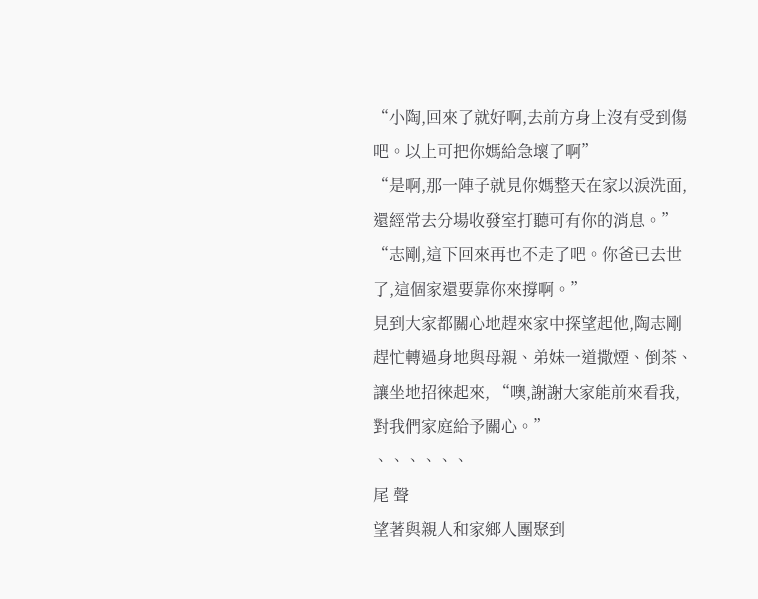“小陶,回來了就好啊,去前方身上沒有受到傷吧。以上可把你媽給急壞了啊”
“是啊,那一陣子就見你媽整天在家以淚洗面,還經常去分場收發室打聽可有你的消息。”
“志剛,這下回來再也不走了吧。你爸已去世了,這個家還要靠你來撐啊。”
見到大家都關心地趕來家中探望起他,陶志剛趕忙轉過身地與母親、弟妹一道撒煙、倒茶、讓坐地招徠起來, “噢,謝謝大家能前來看我,對我們家庭給予關心。”
、、、、、、
尾 聲
望著與親人和家鄉人團聚到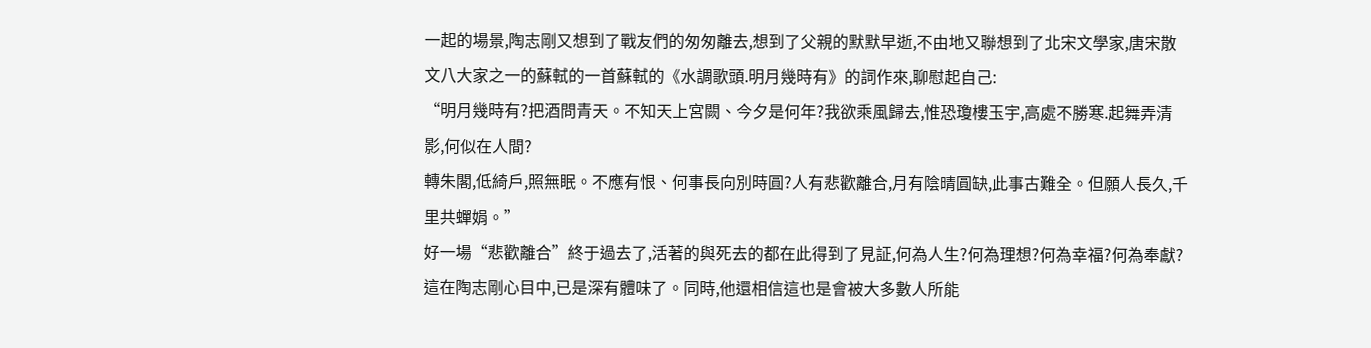一起的場景,陶志剛又想到了戰友們的匆匆離去,想到了父親的默默早逝,不由地又聯想到了北宋文學家,唐宋散文八大家之一的蘇軾的一首蘇軾的《水調歌頭.明月幾時有》的詞作來,聊慰起自己:
“明月幾時有?把酒問青天。不知天上宮闕、今夕是何年?我欲乘風歸去,惟恐瓊樓玉宇,高處不勝寒.起舞弄清影,何似在人間?
轉朱閣,低綺戶,照無眠。不應有恨、何事長向別時圓?人有悲歡離合,月有陰晴圓缺,此事古難全。但願人長久,千里共蟬娟。”
好一場“悲歡離合”終于過去了,活著的與死去的都在此得到了見証,何為人生?何為理想?何為幸福?何為奉獻?這在陶志剛心目中,已是深有體味了。同時,他還相信這也是會被大多數人所能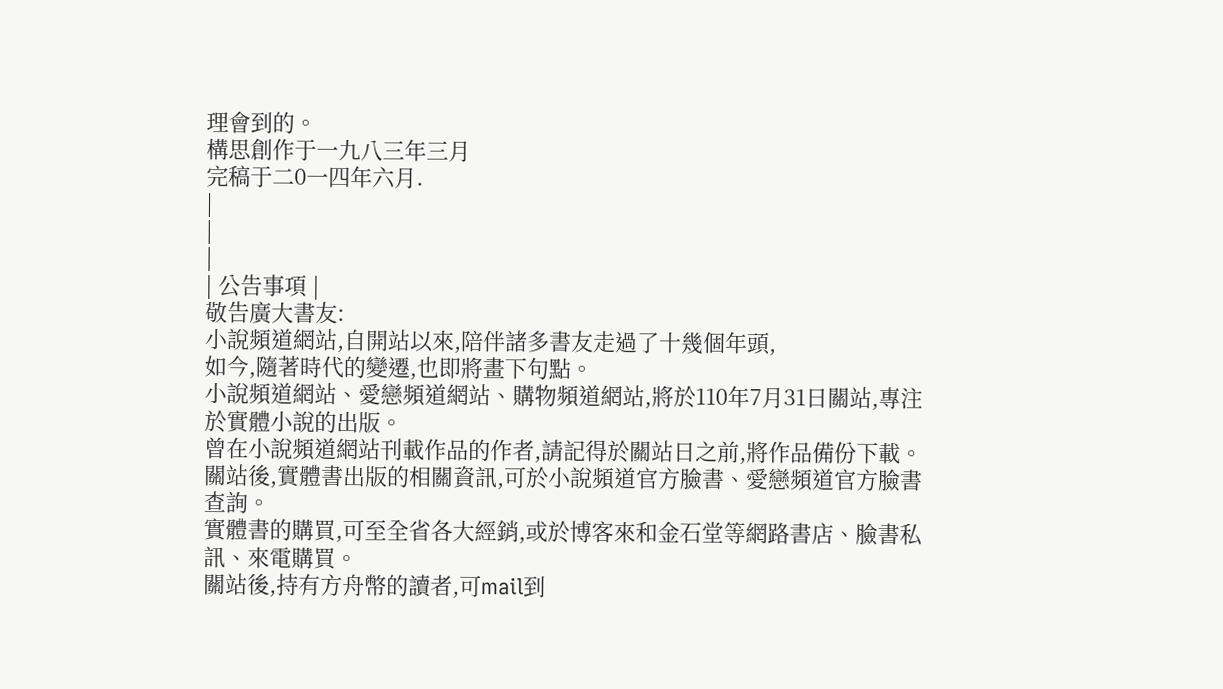理會到的。
構思創作于一九八三年三月
完稿于二0一四年六月.
|
|
|
| 公告事項 |
敬告廣大書友:
小說頻道網站,自開站以來,陪伴諸多書友走過了十幾個年頭,
如今,隨著時代的變遷,也即將畫下句點。
小說頻道網站、愛戀頻道網站、購物頻道網站,將於110年7月31日關站,專注於實體小說的出版。
曾在小說頻道網站刊載作品的作者,請記得於關站日之前,將作品備份下載。
關站後,實體書出版的相關資訊,可於小說頻道官方臉書、愛戀頻道官方臉書查詢。
實體書的購買,可至全省各大經銷,或於博客來和金石堂等網路書店、臉書私訊、來電購買。
關站後,持有方舟幣的讀者,可mail到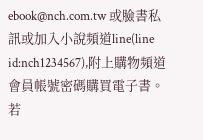ebook@nch.com.tw 或臉書私訊或加入小說頻道line(line id:nch1234567),附上購物頻道會員帳號密碼購買電子書。若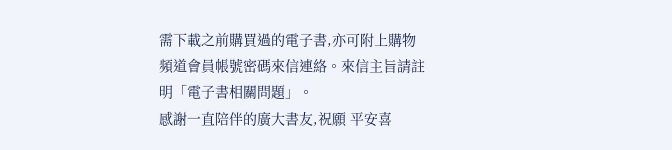需下載之前購買過的電子書,亦可附上購物頻道會員帳號密碼來信連絡。來信主旨請註明「電子書相關問題」。
感謝一直陪伴的廣大書友,祝願 平安喜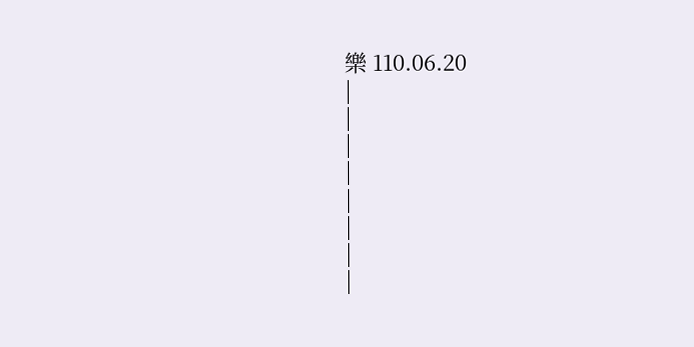樂 110.06.20
|
|
|
|
|
|
|
|